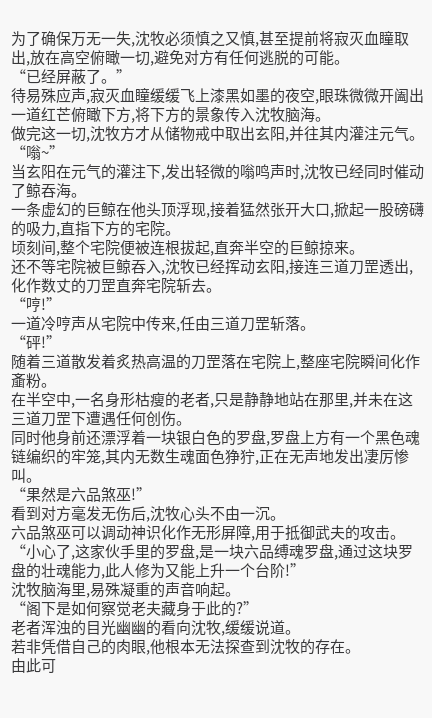为了确保万无一失,沈牧必须慎之又慎,甚至提前将寂灭血瞳取出,放在高空俯瞰一切,避免对方有任何逃脱的可能。
“已经屏蔽了。”
待易殊应声,寂灭血瞳缓缓飞上漆黑如墨的夜空,眼珠微微开阖出一道红芒俯瞰下方,将下方的景象传入沈牧脑海。
做完这一切,沈牧方才从储物戒中取出玄阳,并往其内灌注元气。
“嗡~”
当玄阳在元气的灌注下,发出轻微的嗡鸣声时,沈牧已经同时催动了鲸吞海。
一条虚幻的巨鲸在他头顶浮现,接着猛然张开大口,掀起一股磅礴的吸力,直指下方的宅院。
顷刻间,整个宅院便被连根拔起,直奔半空的巨鲸掠来。
还不等宅院被巨鲸吞入,沈牧已经挥动玄阳,接连三道刀罡透出,化作数丈的刀罡直奔宅院斩去。
“哼!”
一道冷哼声从宅院中传来,任由三道刀罡斩落。
“砰!”
随着三道散发着炙热高温的刀罡落在宅院上,整座宅院瞬间化作齑粉。
在半空中,一名身形枯瘦的老者,只是静静地站在那里,并未在这三道刀罡下遭遇任何创伤。
同时他身前还漂浮着一块银白色的罗盘,罗盘上方有一个黑色魂链编织的牢笼,其内无数生魂面色狰狞,正在无声地发出凄厉惨叫。
“果然是六品煞巫!”
看到对方毫发无伤后,沈牧心头不由一沉。
六品煞巫可以调动神识化作无形屏障,用于抵御武夫的攻击。
“小心了,这家伙手里的罗盘,是一块六品缚魂罗盘,通过这块罗盘的壮魂能力,此人修为又能上升一个台阶!”
沈牧脑海里,易殊凝重的声音响起。
“阁下是如何察觉老夫藏身于此的?”
老者浑浊的目光幽幽的看向沈牧,缓缓说道。
若非凭借自己的肉眼,他根本无法探查到沈牧的存在。
由此可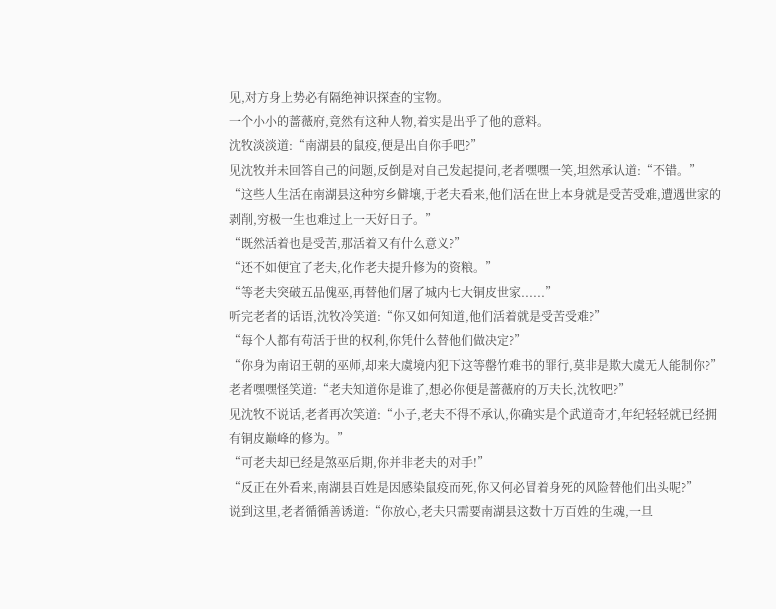见,对方身上势必有隔绝神识探查的宝物。
一个小小的蔷薇府,竟然有这种人物,着实是出乎了他的意料。
沈牧淡淡道:“南湖县的鼠疫,便是出自你手吧?”
见沈牧并未回答自己的问题,反倒是对自己发起提问,老者嘿嘿一笑,坦然承认道:“不错。”
“这些人生活在南湖县这种穷乡僻壤,于老夫看来,他们活在世上本身就是受苦受难,遭遇世家的剥削,穷极一生也难过上一天好日子。”
“既然活着也是受苦,那活着又有什么意义?”
“还不如便宜了老夫,化作老夫提升修为的资粮。”
“等老夫突破五品傀巫,再替他们屠了城内七大铜皮世家......”
听完老者的话语,沈牧冷笑道:“你又如何知道,他们活着就是受苦受难?”
“每个人都有苟活于世的权利,你凭什么替他们做决定?”
“你身为南诏王朝的巫师,却来大虞境内犯下这等罄竹难书的罪行,莫非是欺大虞无人能制你?”
老者嘿嘿怪笑道:“老夫知道你是谁了,想必你便是蔷薇府的万夫长,沈牧吧?”
见沈牧不说话,老者再次笑道:“小子,老夫不得不承认,你确实是个武道奇才,年纪轻轻就已经拥有铜皮巅峰的修为。”
“可老夫却已经是煞巫后期,你并非老夫的对手!”
“反正在外看来,南湖县百姓是因感染鼠疫而死,你又何必冒着身死的风险替他们出头呢?”
说到这里,老者循循善诱道:“你放心,老夫只需要南湖县这数十万百姓的生魂,一旦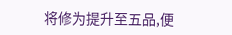将修为提升至五品,便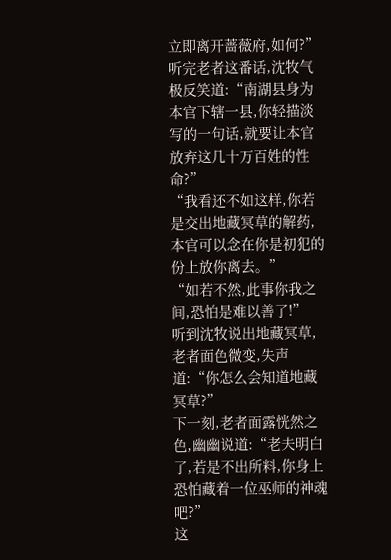立即离开蔷薇府,如何?”
听完老者这番话,沈牧气极反笑道:“南湖县身为本官下辖一县,你轻描淡写的一句话,就要让本官放弃这几十万百姓的性命?”
“我看还不如这样,你若是交出地藏冥草的解药,本官可以念在你是初犯的份上放你离去。”
“如若不然,此事你我之间,恐怕是难以善了!”
听到沈牧说出地藏冥草,老者面色微变,失声道:“你怎么会知道地藏冥草?”
下一刻,老者面露恍然之色,幽幽说道:“老夫明白了,若是不出所料,你身上恐怕藏着一位巫师的神魂吧?”
这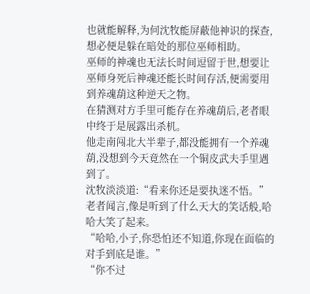也就能解释,为何沈牧能屏蔽他神识的探查,想必便是躲在暗处的那位巫师相助。
巫师的神魂也无法长时间逗留于世,想要让巫师身死后神魂还能长时间存活,便需要用到养魂葫这种逆天之物。
在猜测对方手里可能存在养魂葫后,老者眼中终于是展露出杀机。
他走南闯北大半辈子,都没能拥有一个养魂葫,没想到今天竟然在一个铜皮武夫手里遇到了。
沈牧淡淡道:“看来你还是要执迷不悟。”
老者闻言,像是听到了什么天大的笑话般,哈哈大笑了起来。
“哈哈,小子,你恐怕还不知道,你现在面临的对手到底是谁。”
“你不过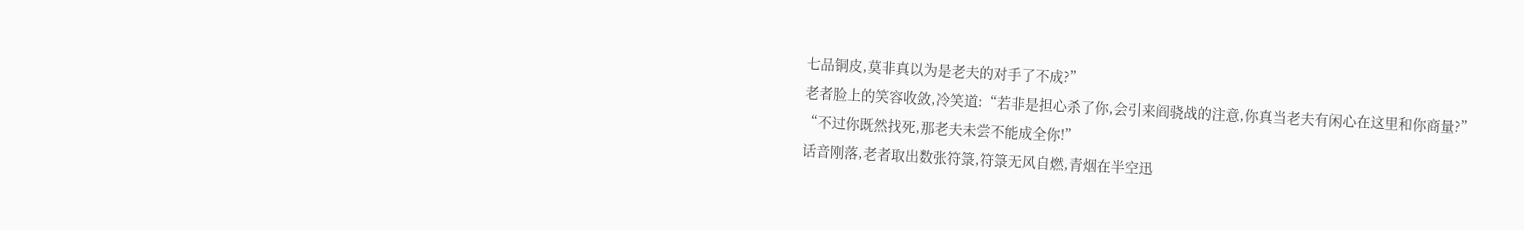七品铜皮,莫非真以为是老夫的对手了不成?”
老者脸上的笑容收敛,冷笑道:“若非是担心杀了你,会引来阎骁战的注意,你真当老夫有闲心在这里和你商量?”
“不过你既然找死,那老夫未尝不能成全你!”
话音刚落,老者取出数张符箓,符箓无风自燃,青烟在半空迅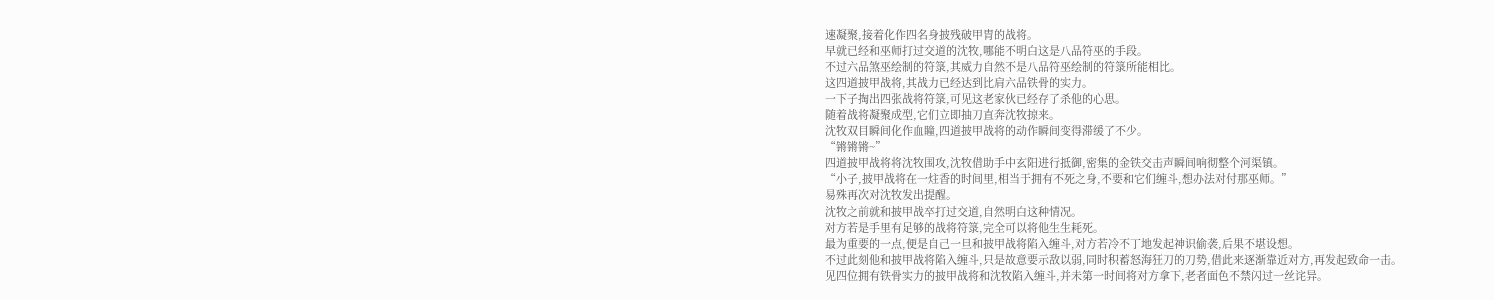速凝聚,接着化作四名身披残破甲胄的战将。
早就已经和巫师打过交道的沈牧,哪能不明白这是八品符巫的手段。
不过六品煞巫绘制的符箓,其威力自然不是八品符巫绘制的符箓所能相比。
这四道披甲战将,其战力已经达到比肩六品铁骨的实力。
一下子掏出四张战将符箓,可见这老家伙已经存了杀他的心思。
随着战将凝聚成型,它们立即抽刀直奔沈牧掠来。
沈牧双目瞬间化作血瞳,四道披甲战将的动作瞬间变得滞缓了不少。
“锵锵锵~”
四道披甲战将将沈牧围攻,沈牧借助手中玄阳进行抵御,密集的金铁交击声瞬间响彻整个河渠镇。
“小子,披甲战将在一炷香的时间里,相当于拥有不死之身,不要和它们缠斗,想办法对付那巫师。”
易殊再次对沈牧发出提醒。
沈牧之前就和披甲战卒打过交道,自然明白这种情况。
对方若是手里有足够的战将符箓,完全可以将他生生耗死。
最为重要的一点,便是自己一旦和披甲战将陷入缠斗,对方若冷不丁地发起神识偷袭,后果不堪设想。
不过此刻他和披甲战将陷入缠斗,只是故意要示敌以弱,同时积蓄怒海狂刀的刀势,借此来逐渐靠近对方,再发起致命一击。
见四位拥有铁骨实力的披甲战将和沈牧陷入缠斗,并未第一时间将对方拿下,老者面色不禁闪过一丝诧异。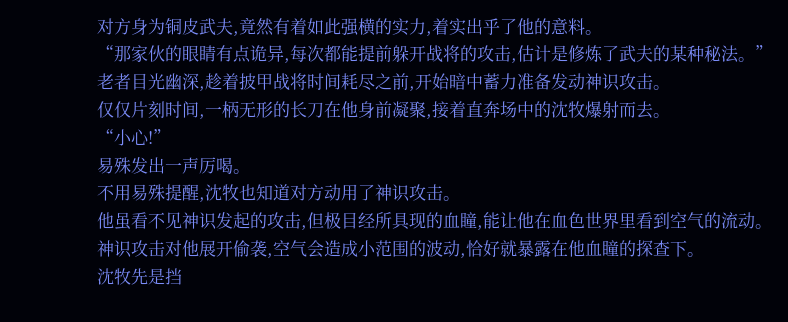对方身为铜皮武夫,竟然有着如此强横的实力,着实出乎了他的意料。
“那家伙的眼睛有点诡异,每次都能提前躲开战将的攻击,估计是修炼了武夫的某种秘法。”
老者目光幽深,趁着披甲战将时间耗尽之前,开始暗中蓄力准备发动神识攻击。
仅仅片刻时间,一柄无形的长刀在他身前凝聚,接着直奔场中的沈牧爆射而去。
“小心!”
易殊发出一声厉喝。
不用易殊提醒,沈牧也知道对方动用了神识攻击。
他虽看不见神识发起的攻击,但极目经所具现的血瞳,能让他在血色世界里看到空气的流动。
神识攻击对他展开偷袭,空气会造成小范围的波动,恰好就暴露在他血瞳的探查下。
沈牧先是挡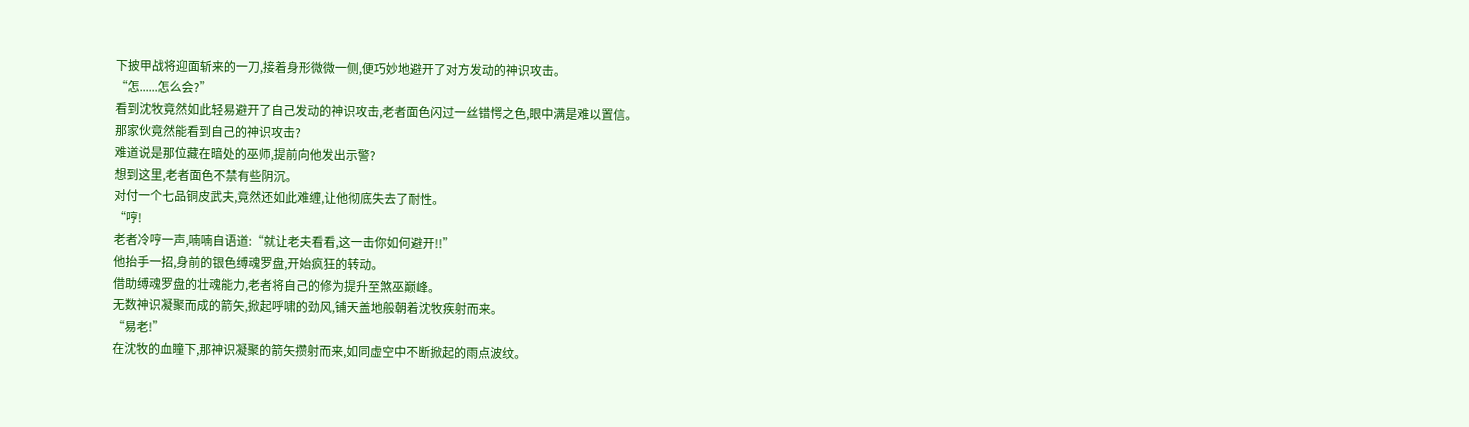下披甲战将迎面斩来的一刀,接着身形微微一侧,便巧妙地避开了对方发动的神识攻击。
“怎......怎么会?”
看到沈牧竟然如此轻易避开了自己发动的神识攻击,老者面色闪过一丝错愕之色,眼中满是难以置信。
那家伙竟然能看到自己的神识攻击?
难道说是那位藏在暗处的巫师,提前向他发出示警?
想到这里,老者面色不禁有些阴沉。
对付一个七品铜皮武夫,竟然还如此难缠,让他彻底失去了耐性。
“哼!
老者冷哼一声,喃喃自语道:“就让老夫看看,这一击你如何避开!!”
他抬手一招,身前的银色缚魂罗盘,开始疯狂的转动。
借助缚魂罗盘的壮魂能力,老者将自己的修为提升至煞巫巅峰。
无数神识凝聚而成的箭矢,掀起呼啸的劲风,铺天盖地般朝着沈牧疾射而来。
“易老!”
在沈牧的血瞳下,那神识凝聚的箭矢攒射而来,如同虚空中不断掀起的雨点波纹。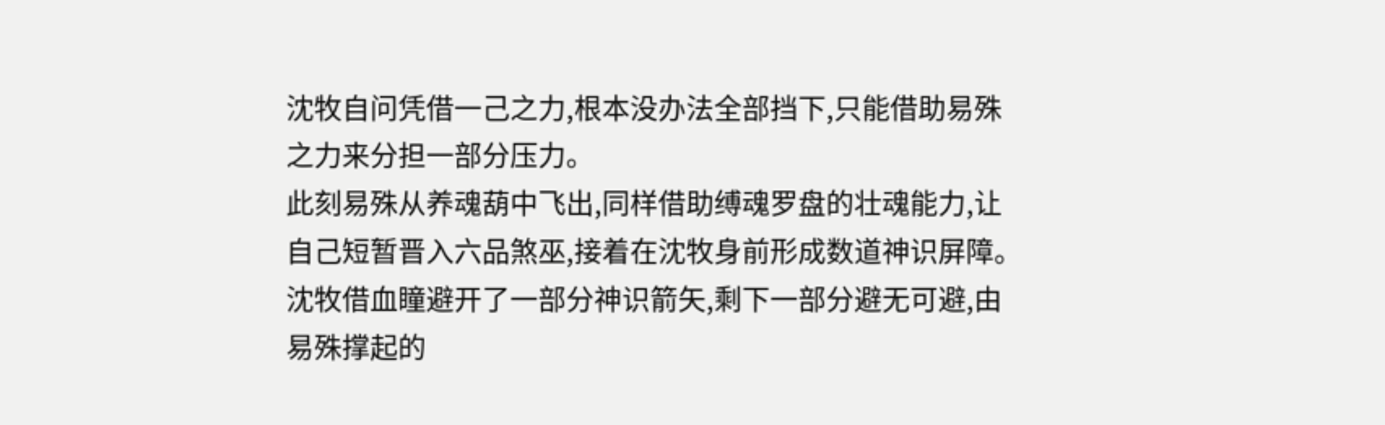沈牧自问凭借一己之力,根本没办法全部挡下,只能借助易殊之力来分担一部分压力。
此刻易殊从养魂葫中飞出,同样借助缚魂罗盘的壮魂能力,让自己短暂晋入六品煞巫,接着在沈牧身前形成数道神识屏障。
沈牧借血瞳避开了一部分神识箭矢,剩下一部分避无可避,由易殊撑起的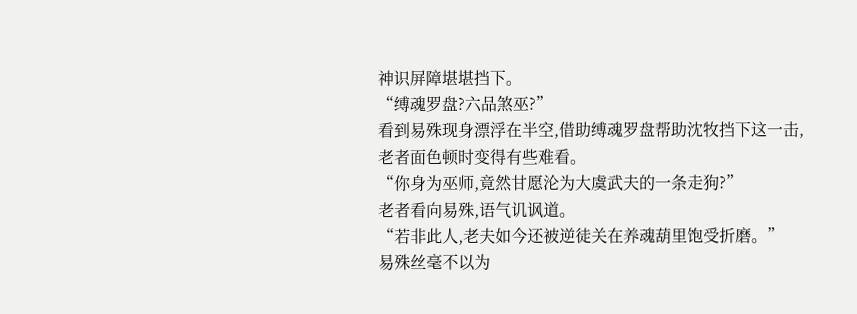神识屏障堪堪挡下。
“缚魂罗盘?六品煞巫?”
看到易殊现身漂浮在半空,借助缚魂罗盘帮助沈牧挡下这一击,老者面色顿时变得有些难看。
“你身为巫师,竟然甘愿沦为大虞武夫的一条走狗?”
老者看向易殊,语气讥讽道。
“若非此人,老夫如今还被逆徒关在养魂葫里饱受折磨。”
易殊丝毫不以为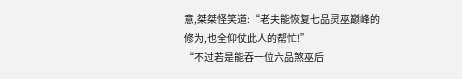意,桀桀怪笑道:“老夫能恢复七品灵巫巅峰的修为,也全仰仗此人的帮忙!”
“不过若是能吞一位六品煞巫后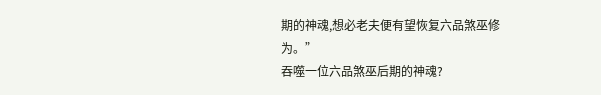期的神魂,想必老夫便有望恢复六品煞巫修为。”
吞噬一位六品煞巫后期的神魂?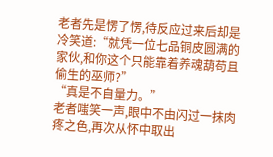老者先是愣了愣,待反应过来后却是冷笑道:“就凭一位七品铜皮圆满的家伙,和你这个只能靠着养魂葫苟且偷生的巫师?”
“真是不自量力。”
老者嗤笑一声,眼中不由闪过一抹肉疼之色,再次从怀中取出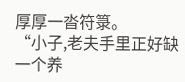厚厚一沓符箓。
“小子,老夫手里正好缺一个养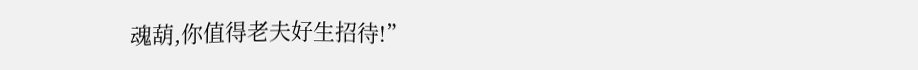魂葫,你值得老夫好生招待!”